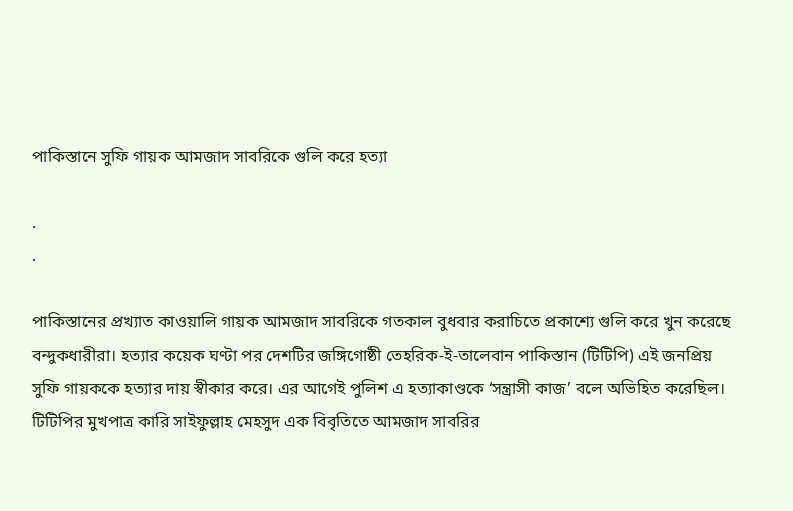পাকিস্তানে সুফি গায়ক আমজাদ সাবরিকে গুলি করে হত্যা

.
.

পাকিস্তানের প্রখ্যাত কাওয়ালি গায়ক আমজাদ সাবরিকে গতকাল বুধবার করাচিতে প্রকাশ্যে গুলি করে খুন করেছে বন্দুকধারীরা। হত্যার কয়েক ঘণ্টা পর দেশটির জঙ্গিগোষ্ঠী তেহরিক-ই-তালেবান পাকিস্তান (টিটিপি) এই জনপ্রিয় সুফি গায়ককে হত্যার দায় স্বীকার করে। এর আগেই পুলিশ এ হত্যাকাণ্ডকে ‘সন্ত্রাসী কাজ’ বলে অভিহিত করেছিল।
টিটিপির মুখপাত্র কারি সাইফুল্লাহ মেহসুদ এক বিবৃতিতে আমজাদ সাবরির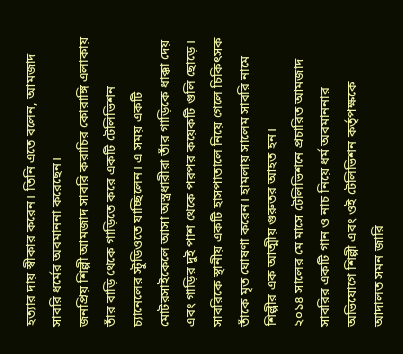হত্যার দায় স্বীকার করেন। তিনি এতে বলেন, আমজাদ সাবরি ধর্মের অবমাননা করেছেন।
জনপ্রিয় শিল্পী আমজাদ সাবরি করাচির কোরাঙ্গি এলাকায় তাঁর বাড়ি থেকে গাড়িতে করে একটি টেলিভিশন চ্যানেলের স্টুডিওতে যাচ্ছিলেন। এ সময় একটি মোটরসাইকেলে আসা অস্ত্রধারীরা তাঁর গাড়িকে ধাক্কা দেয় এবং গাড়ির দুই পাশ থেকে পরপর কয়েকটি গুলি ছোড়ে। সাবরিকে স্থানীয় একটি হাসপাতালে নিয়ে গেলে চিকিৎসক তাঁকে মৃত ঘোষণা করেন। হামলায় সালেম সাবরি নামে শিল্পীর এক আত্মীয় গুরুতর আহত হন।
২০১৪ সালের মে মাসে টেলিভিশনে প্রচারিত আমজাদ সাবরির একটি গান ও নাচ নিয়ে ধর্ম অবমাননার অভিযোগে শিল্পী এবং ওই টেলিভিশন কর্তৃপক্ষকে আদালত সমন জারি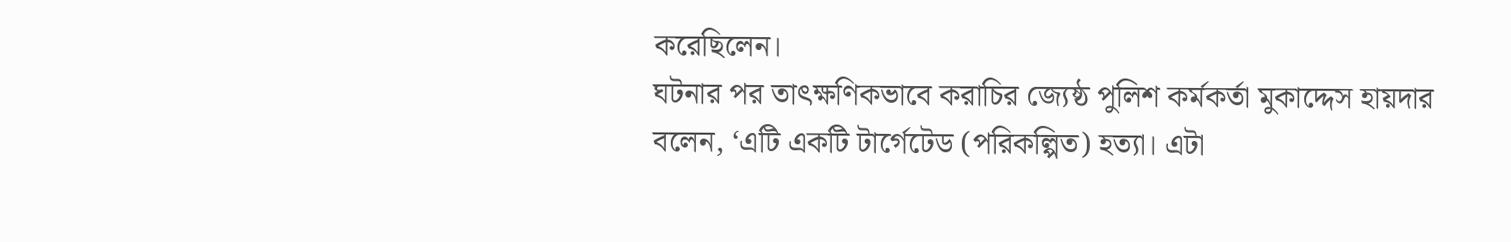করেছিলেন।
ঘটনার পর তাৎক্ষণিকভাবে করাচির জ্যেষ্ঠ পুলিশ কর্মকর্তা মুকাদ্দেস হায়দার বলেন, ‘এটি একটি টার্গেটেড (পরিকল্পিত) হত্যা। এটা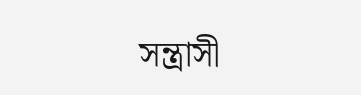সন্ত্রাসী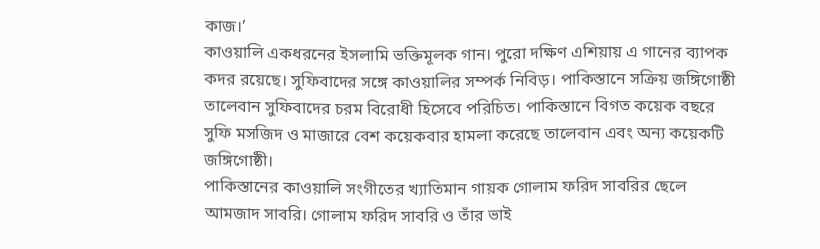কাজ।’
কাওয়ালি একধরনের ইসলামি ভক্তিমূলক গান। পুরো দক্ষিণ এশিয়ায় এ গানের ব্যাপক কদর রয়েছে। সুফিবাদের সঙ্গে কাওয়ালির সম্পর্ক নিবিড়। পাকিস্তানে সক্রিয় জঙ্গিগোষ্ঠী তালেবান সুফিবাদের চরম বিরোধী হিসেবে পরিচিত। পাকিস্তানে বিগত কয়েক বছরে সুফি মসজিদ ও মাজারে বেশ কয়েকবার হামলা করেছে তালেবান এবং অন্য কয়েকটি জঙ্গিগোষ্ঠী।
পাকিস্তানের কাওয়ালি সংগীতের খ্যাতিমান গায়ক গোলাম ফরিদ সাবরির ছেলে আমজাদ সাবরি। গোলাম ফরিদ সাবরি ও তাঁর ভাই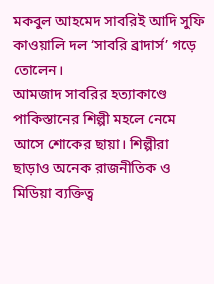মকবুল আহমেদ সাবরিই আদি সুফি কাওয়ালি দল ‘সাবরি ব্রাদার্স’ গড়ে তোলেন।
আমজাদ সাবরির হত্যাকাণ্ডে পাকিস্তানের শিল্পী মহলে নেমে আসে শোকের ছায়া। শিল্পীরা ছাড়াও অনেক রাজনীতিক ও মিডিয়া ব্যক্তিত্ব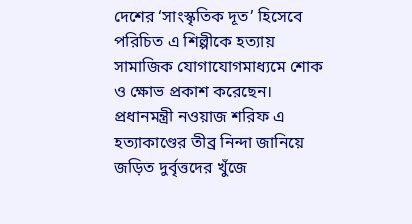দেশের ‘সাংস্কৃতিক দূত’ হিসেবে পরিচিত এ শিল্পীকে হত্যায় সামাজিক যোগাযোগমাধ্যমে শোক ও ক্ষোভ প্রকাশ করেছেন। প্রধানমন্ত্রী নওয়াজ শরিফ এ হত্যাকাণ্ডের তীব্র নিন্দা জানিয়ে জড়িত দুর্বৃত্তদের খুঁজে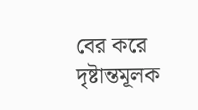বের করে দৃষ্টান্তমূলক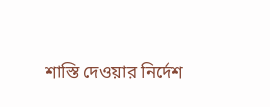শাস্তি দেওয়ার নির্দেশ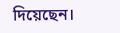দিয়েছেন।